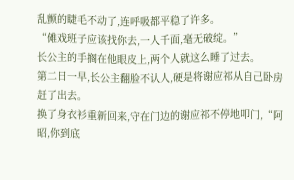乱颤的睫毛不动了,连呼吸都平稳了许多。
“傩戏班子应该找你去,一人千面,毫无破绽。”
长公主的手搁在他眼皮上,两个人就这么睡了过去。
第二日一早,长公主翻脸不认人,硬是将谢应祁从自己卧房赶了出去。
换了身衣衫重新回来,守在门边的谢应祁不停地叩门,“阿昭,你到底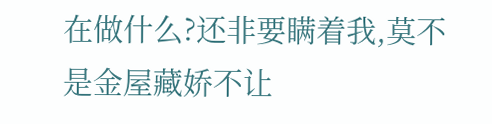在做什么?还非要瞒着我,莫不是金屋藏娇不让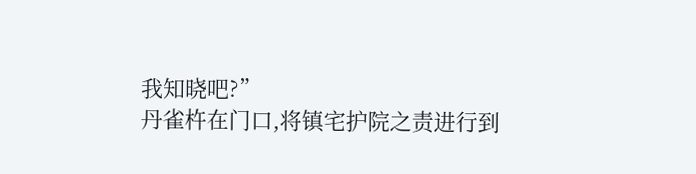我知晓吧?”
丹雀杵在门口,将镇宅护院之责进行到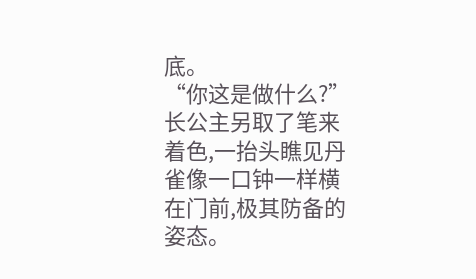底。
“你这是做什么?”长公主另取了笔来着色,一抬头瞧见丹雀像一口钟一样横在门前,极其防备的姿态。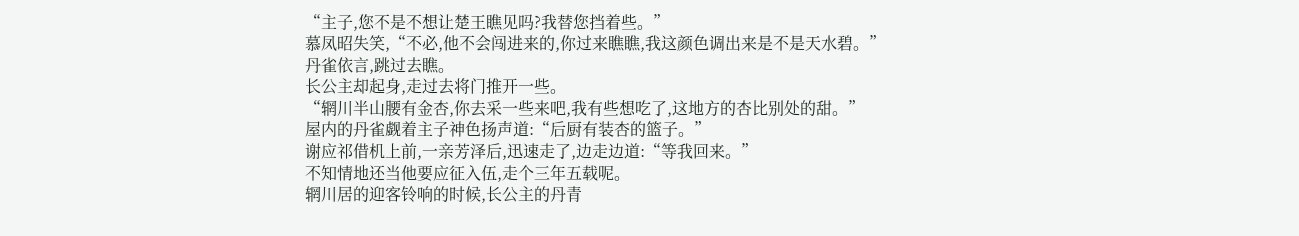“主子,您不是不想让楚王瞧见吗?我替您挡着些。”
慕凤昭失笑,“不必,他不会闯进来的,你过来瞧瞧,我这颜色调出来是不是天水碧。”
丹雀依言,跳过去瞧。
长公主却起身,走过去将门推开一些。
“辋川半山腰有金杏,你去采一些来吧,我有些想吃了,这地方的杏比别处的甜。”
屋内的丹雀觑着主子神色扬声道:“后厨有装杏的篮子。”
谢应祁借机上前,一亲芳泽后,迅速走了,边走边道:“等我回来。”
不知情地还当他要应征入伍,走个三年五载呢。
辋川居的迎客铃响的时候,长公主的丹青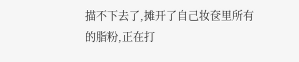描不下去了,摊开了自己妆奁里所有的脂粉,正在打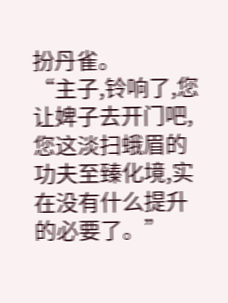扮丹雀。
“主子,铃响了,您让婢子去开门吧,您这淡扫蛾眉的功夫至臻化境,实在没有什么提升的必要了。”